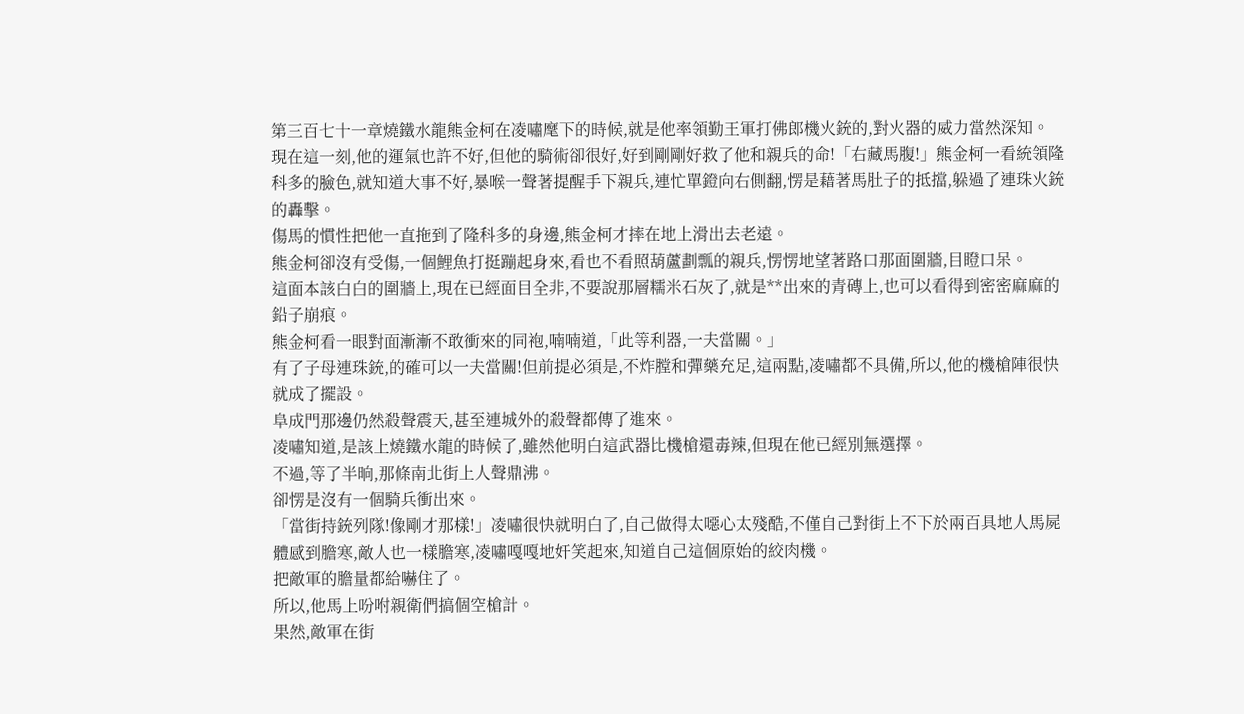第三百七十一章燒鐵水龍熊金柯在凌嘯麾下的時候,就是他率領勤王軍打佛郎機火銃的,對火器的威力當然深知。
現在這一刻,他的運氣也許不好,但他的騎術卻很好,好到剛剛好救了他和親兵的命!「右藏馬腹!」熊金柯一看統領隆科多的臉色,就知道大事不好,暴喉一聲著提醒手下親兵,連忙單鐙向右側翻,愣是藉著馬肚子的抵擋,躲過了連珠火銃的轟擊。
傷馬的慣性把他一直拖到了隆科多的身邊,熊金柯才摔在地上滑出去老遠。
熊金柯卻沒有受傷,一個鯉魚打挺蹦起身來,看也不看照葫蘆劃瓢的親兵,愣愣地望著路口那面圍牆,目瞪口呆。
這面本該白白的圍牆上,現在已經面目全非,不要說那層糯米石灰了,就是**出來的青磚上,也可以看得到密密麻麻的鉛子崩痕。
熊金柯看一眼對面漸漸不敢衝來的同袍,喃喃道,「此等利器,一夫當關。」
有了子母連珠銃,的確可以一夫當關!但前提必須是,不炸膛和彈藥充足,這兩點,凌嘯都不具備,所以,他的機槍陣很快就成了擺設。
阜成門那邊仍然殺聲震天,甚至連城外的殺聲都傳了進來。
凌嘯知道,是該上燒鐵水龍的時候了,雖然他明白這武器比機槍還毒辣,但現在他已經別無選擇。
不過,等了半晌,那條南北街上人聲鼎沸。
卻愣是沒有一個騎兵衝出來。
「當街持銃列隊!像剛才那樣!」凌嘯很快就明白了,自己做得太噁心太殘酷,不僅自己對街上不下於兩百具地人馬屍體感到膽寒,敵人也一樣膽寒,凌嘯嘎嘎地奸笑起來,知道自己這個原始的絞肉機。
把敵軍的膽量都給嚇住了。
所以,他馬上吩咐親衛們搞個空槍計。
果然,敵軍在街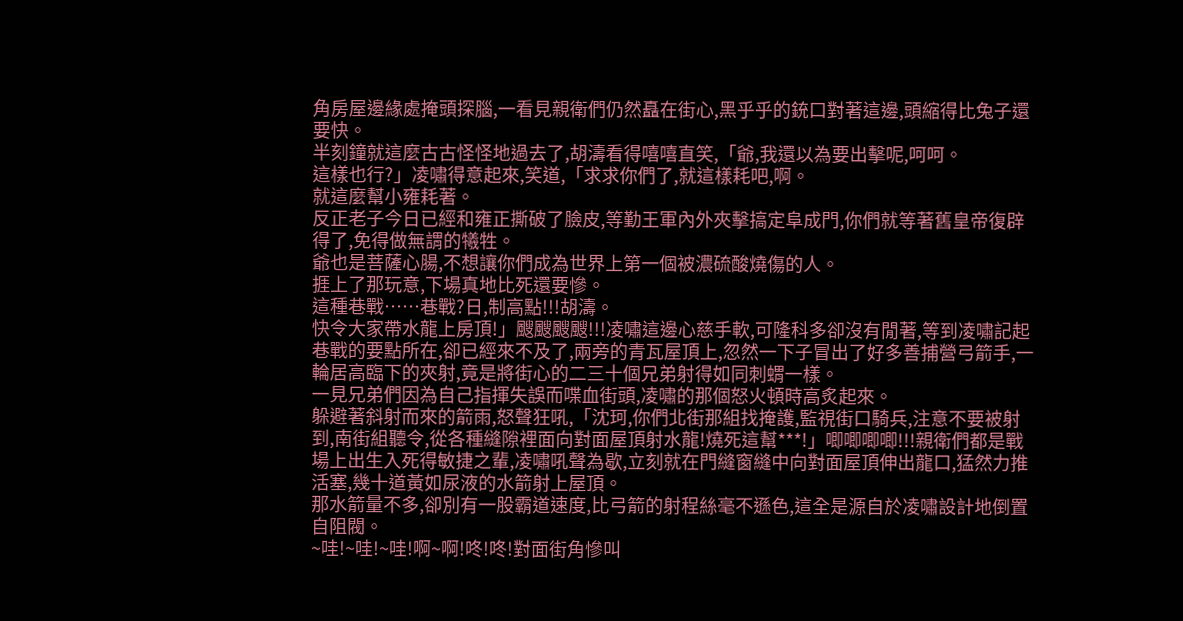角房屋邊緣處掩頭探腦,一看見親衛們仍然矗在街心,黑乎乎的銃口對著這邊,頭縮得比兔子還要快。
半刻鐘就這麼古古怪怪地過去了,胡濤看得嘻嘻直笑,「爺,我還以為要出擊呢,呵呵。
這樣也行?」凌嘯得意起來,笑道,「求求你們了,就這樣耗吧,啊。
就這麼幫小雍耗著。
反正老子今日已經和雍正撕破了臉皮,等勤王軍內外夾擊搞定阜成門,你們就等著舊皇帝復辟得了,免得做無謂的犧牲。
爺也是菩薩心腸,不想讓你們成為世界上第一個被濃硫酸燒傷的人。
捱上了那玩意,下場真地比死還要慘。
這種巷戰……巷戰?日,制高點!!!胡濤。
快令大家帶水龍上房頂!」颼颼颼颼!!!凌嘯這邊心慈手軟,可隆科多卻沒有閒著,等到凌嘯記起巷戰的要點所在,卻已經來不及了,兩旁的青瓦屋頂上,忽然一下子冒出了好多善捕營弓箭手,一輪居高臨下的夾射,竟是將街心的二三十個兄弟射得如同刺蝟一樣。
一見兄弟們因為自己指揮失誤而喋血街頭,凌嘯的那個怒火頓時高炙起來。
躲避著斜射而來的箭雨,怒聲狂吼,「沈珂,你們北街那組找掩護,監視街口騎兵,注意不要被射到,南街組聽令,從各種縫隙裡面向對面屋頂射水龍!燒死這幫***!」唧唧唧唧!!!親衛們都是戰場上出生入死得敏捷之輩,凌嘯吼聲為歇,立刻就在門縫窗縫中向對面屋頂伸出龍口,猛然力推活塞,幾十道黃如尿液的水箭射上屋頂。
那水箭量不多,卻別有一股霸道速度,比弓箭的射程絲毫不遜色,這全是源自於凌嘯設計地倒置自阻閥。
~哇!~哇!~哇!啊~啊!咚!咚!對面街角慘叫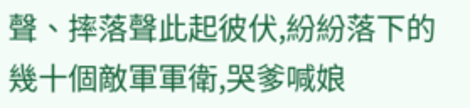聲、摔落聲此起彼伏,紛紛落下的幾十個敵軍軍衛,哭爹喊娘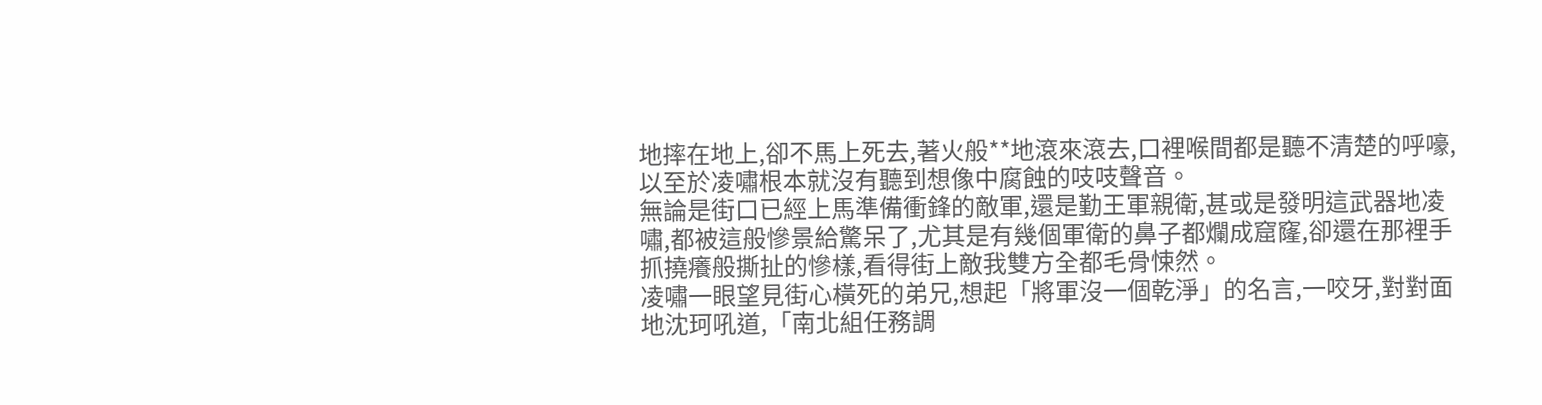地摔在地上,卻不馬上死去,著火般**地滾來滾去,口裡喉間都是聽不清楚的呼嚎,以至於凌嘯根本就沒有聽到想像中腐蝕的吱吱聲音。
無論是街口已經上馬準備衝鋒的敵軍,還是勤王軍親衛,甚或是發明這武器地凌嘯,都被這般慘景給驚呆了,尤其是有幾個軍衛的鼻子都爛成窟窿,卻還在那裡手抓撓癢般撕扯的慘樣,看得街上敵我雙方全都毛骨悚然。
凌嘯一眼望見街心橫死的弟兄,想起「將軍沒一個乾淨」的名言,一咬牙,對對面地沈珂吼道,「南北組任務調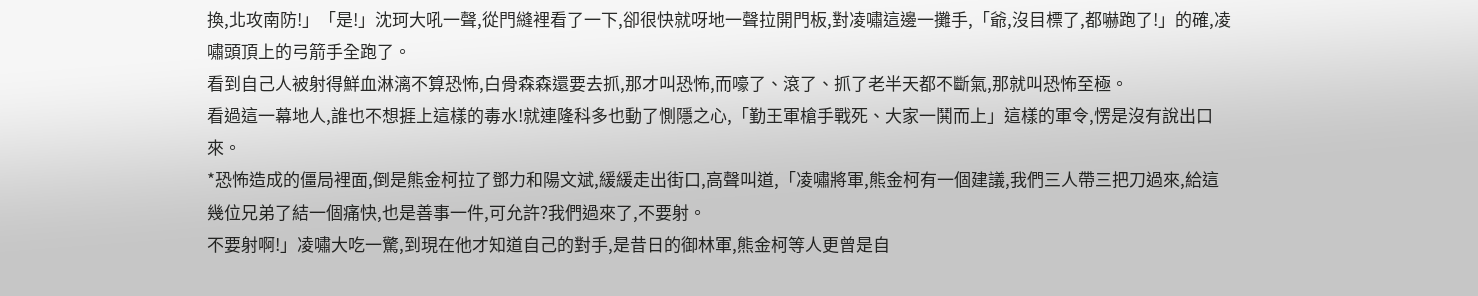換,北攻南防!」「是!」沈珂大吼一聲,從門縫裡看了一下,卻很快就呀地一聲拉開門板,對凌嘯這邊一攤手,「爺,沒目標了,都嚇跑了!」的確,凌嘯頭頂上的弓箭手全跑了。
看到自己人被射得鮮血淋漓不算恐怖,白骨森森還要去抓,那才叫恐怖,而嚎了、滾了、抓了老半天都不斷氣,那就叫恐怖至極。
看過這一幕地人,誰也不想捱上這樣的毒水!就連隆科多也動了惻隱之心,「勤王軍槍手戰死、大家一鬨而上」這樣的軍令,愣是沒有說出口來。
*恐怖造成的僵局裡面,倒是熊金柯拉了鄧力和陽文斌,緩緩走出街口,高聲叫道,「凌嘯將軍,熊金柯有一個建議,我們三人帶三把刀過來,給這幾位兄弟了結一個痛快,也是善事一件,可允許?我們過來了,不要射。
不要射啊!」凌嘯大吃一驚,到現在他才知道自己的對手,是昔日的御林軍,熊金柯等人更曾是自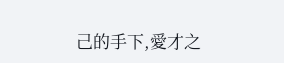己的手下,愛才之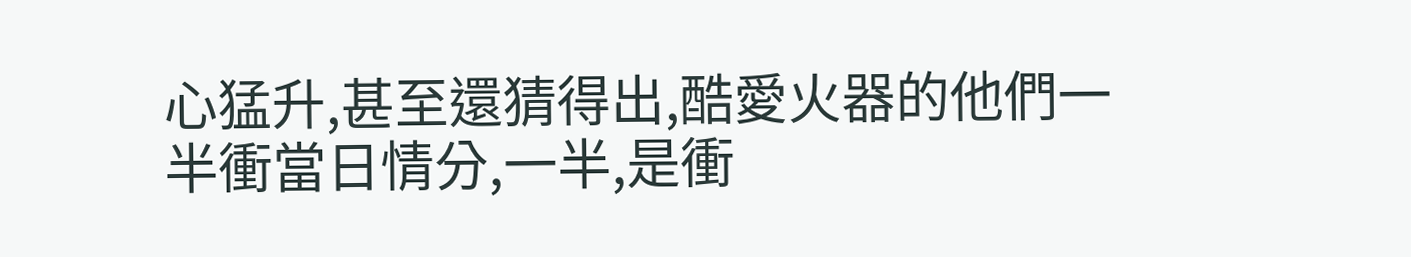心猛升,甚至還猜得出,酷愛火器的他們一半衝當日情分,一半,是衝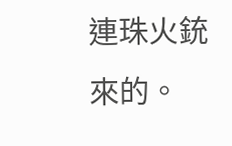連珠火銃來的。